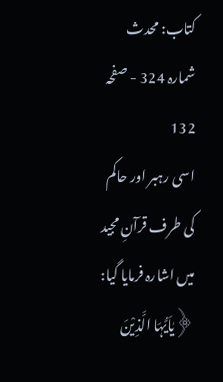کتاب: محدث شمارہ 324 - صفحہ 132
اسی رہبر اور حاکم کی طرف قرآنِ مجید میں اشارہ فرمایا گیا: ﴿یٰاَیُّہَا الَّذِیْنَ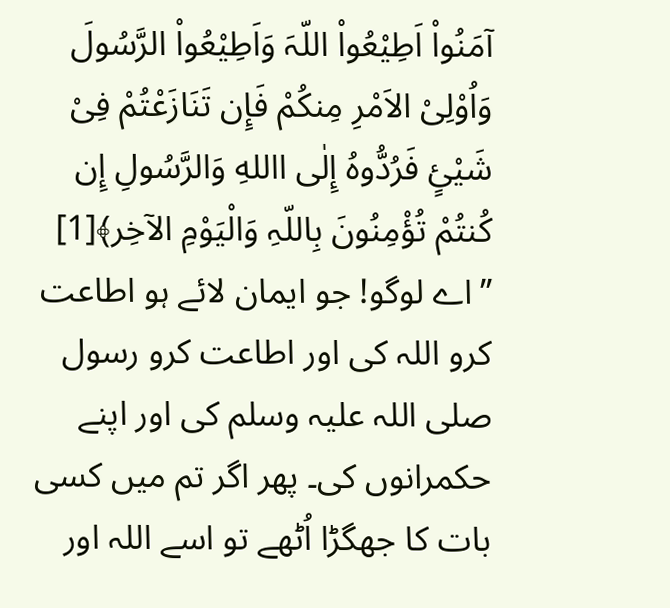آمَنُواْ اَطِیْعُواْ اللّہَ وَاَطِیْعُواْ الرَّسُولَ وَاُوْلِیْ الاَمْرِ مِنکُمْ فَإِن تَنَازَعْتُمْ فِیْ شَیْئٍ فَرُدُّوہُ إِلٰی االلهِ وَالرَّسُولِ إِن کُنتُمْ تُؤْمِنُونَ بِاللّہِ وَالْیَوْمِ الآخِر﴾[1] ’’اے لوگو! جو ایمان لائے ہو اطاعت کرو اللہ کی اور اطاعت کرو رسول صلی اللہ علیہ وسلم کی اور اپنے حکمرانوں کی۔ پھر اگر تم میں کسی بات کا جھگڑا اُٹھے تو اسے اللہ اور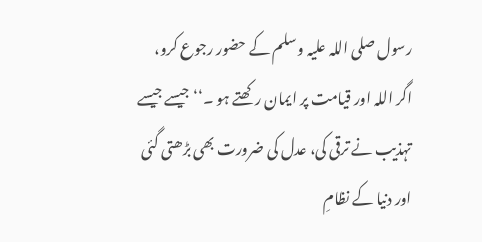رسول صلی اللہ علیہ وسلم کے حضور رجوع کرو، اگر اللہ اور قیامت پر ایمان رکھتے ہو ۔‘‘ جیسے جیسے تہذیب نے ترقی کی، عدل کی ضرورت بھی بڑھتی گئی اور دنیا کے نظامِ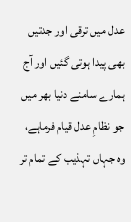عدل میں ترقی اور جدتیں بھی پیدا ہوتی گئیں اور آج ہمارے سامنے دنیا بھر میں جو نظامِ عدل قیام فرماہے، وہ جہاں تہذیب کے تمام تر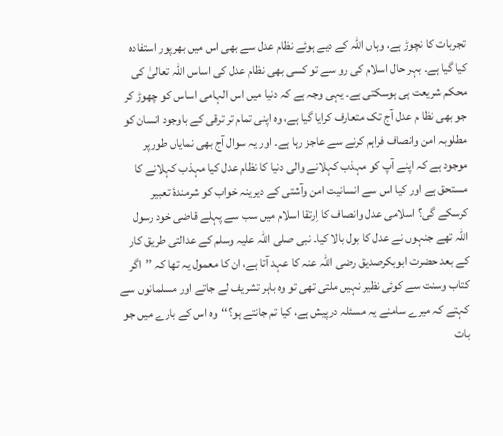تجربات کا نچوڑ ہے، وہاں اللہ کے دیے ہوئے نظام عدل سے بھی اس میں بھرپور استفادہ کیا گیا ہے۔ بہر حال اسلام کی رو سے تو کسی بھی نظام عدل کی اساس اللہ تعالیٰ کی محکم شریعت ہی ہوسکتی ہے۔ یہی وجہ ہے کہ دنیا میں اس الہامی اساس کو چھوڑ کر جو بھی نظا م عدل آج تک متعارف کرایا گیا ہے، وہ اپنی تمام تر ترقی کے باوجود انسان کو مطلوبہ امن وانصاف فراہم کرنے سے عاجز رہا ہے۔ اور یہ سوال آج بھی نمایاں طورپر موجود ہے کہ اپنے آپ کو مہذب کہلانے والی دنیا کا نظام عدل کیا مہذب کہلانے کا مستحق ہے اور کیا اس سے انسانیت امن وآشتی کے دیرینہ خواب کو شرمندۂ تعبیر کرسکے گی؟ اسلامی عدل وانصاف کا اِرتقا اسلام میں سب سے پہلے قاضی خود رسول اللہ تھے جنہوں نے عدل کا بول بالا کیا۔ نبی صلی اللہ علیہ وسلم کے عدالتی طریق کار کے بعد حضرت ابوبکرصدیق رضی اللہ عنہ کا عہد آتا ہے، ان کا معمول یہ تھا کہ ’’اگر کتاب وسنت سے کوئی نظیر نہیں ملتی تھی تو وہ باہر تشریف لے جاتے اور مسلمانوں سے کہتے کہ میرے سامنے یہ مسئلہ درپیش ہے، کیا تم جانتے ہو؟‘‘وہ اس کے بارے میں جو بات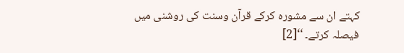کہتے ان سے مشورہ کرکے قرآن وسنت کی روشنی میں فیصلہ کرتے۔ ‘‘[2]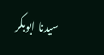سیدنا ابوبکر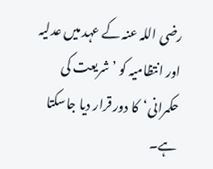رضی اللہ عنہ کے عہد میں عدلیہ اور انتظامیہ کو ’شریعت کی حکمرانی‘کا دور قرار دیا جاسکتا ہے۔